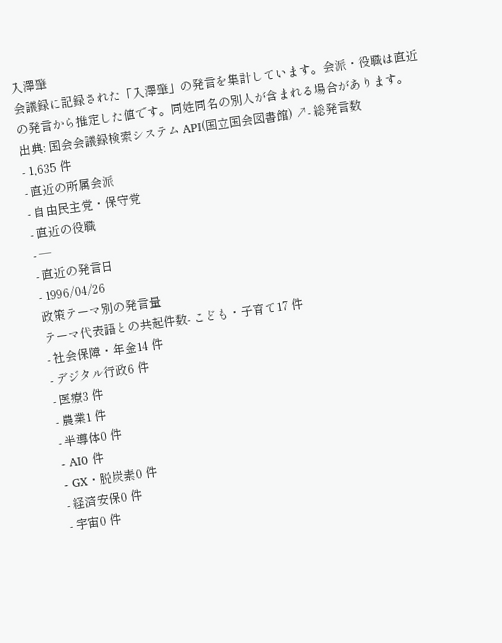入澤肇
会議録に記録された「入澤肇」の発言を集計しています。会派・役職は直近の発言から推定した値です。同姓同名の別人が含まれる場合があります。
出典: 国会会議録検索システム API(国立国会図書館) ↗- 総発言数
- 1,635 件
- 直近の所属会派
- 自由民主党・保守党
- 直近の役職
- —
- 直近の発言日
- 1996/04/26
政策テーマ別の発言量
テーマ代表語との共起件数- こども・子育て17 件
- 社会保障・年金14 件
- デジタル行政6 件
- 医療3 件
- 農業1 件
- 半導体0 件
- AI0 件
- GX・脱炭素0 件
- 経済安保0 件
- 宇宙0 件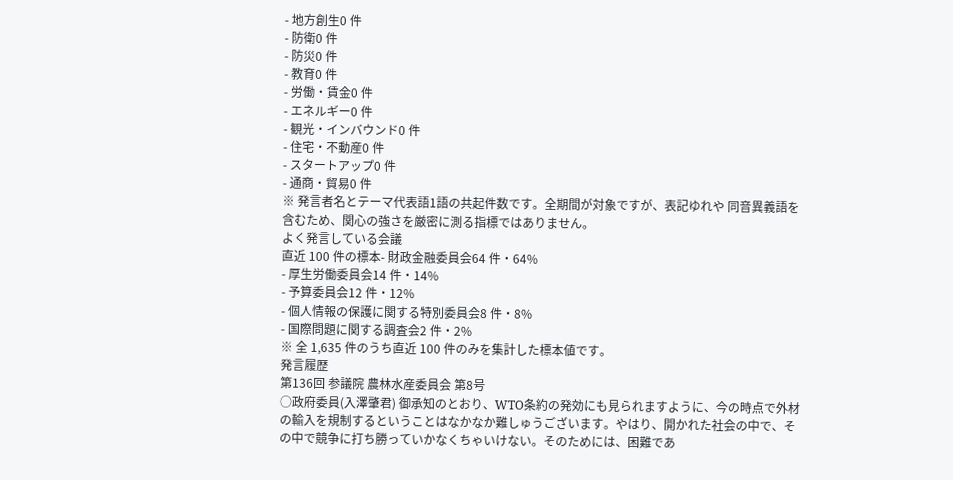- 地方創生0 件
- 防衛0 件
- 防災0 件
- 教育0 件
- 労働・賃金0 件
- エネルギー0 件
- 観光・インバウンド0 件
- 住宅・不動産0 件
- スタートアップ0 件
- 通商・貿易0 件
※ 発言者名とテーマ代表語1語の共起件数です。全期間が対象ですが、表記ゆれや 同音異義語を含むため、関心の強さを厳密に測る指標ではありません。
よく発言している会議
直近 100 件の標本- 財政金融委員会64 件・64%
- 厚生労働委員会14 件・14%
- 予算委員会12 件・12%
- 個人情報の保護に関する特別委員会8 件・8%
- 国際問題に関する調査会2 件・2%
※ 全 1,635 件のうち直近 100 件のみを集計した標本値です。
発言履歴
第136回 参議院 農林水産委員会 第8号
○政府委員(入澤肇君) 御承知のとおり、WTO条約の発効にも見られますように、今の時点で外材の輸入を規制するということはなかなか難しゅうございます。やはり、開かれた社会の中で、その中で競争に打ち勝っていかなくちゃいけない。そのためには、困難であ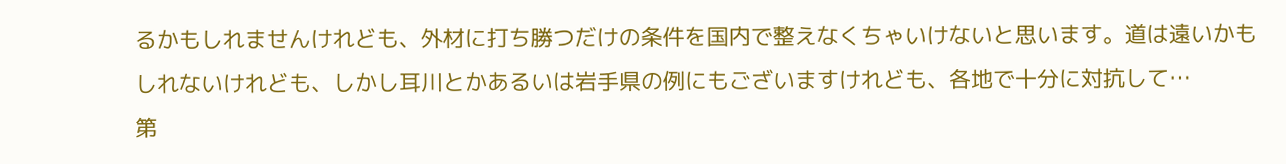るかもしれませんけれども、外材に打ち勝つだけの条件を国内で整えなくちゃいけないと思います。道は遠いかもしれないけれども、しかし耳川とかあるいは岩手県の例にもございますけれども、各地で十分に対抗して…
第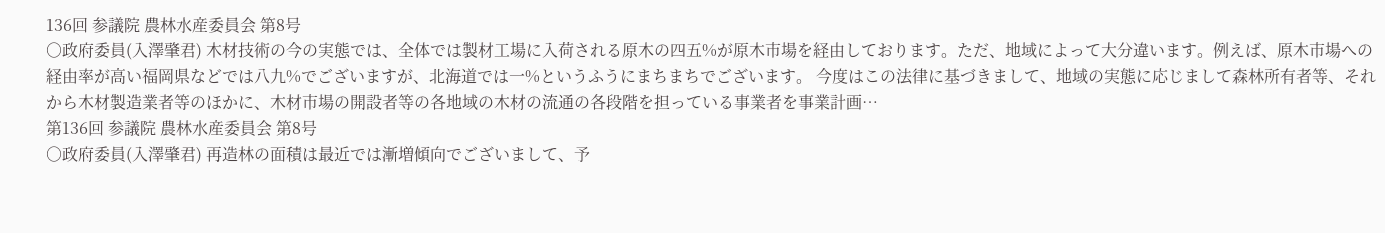136回 参議院 農林水産委員会 第8号
○政府委員(入澤肇君) 木材技術の今の実態では、全体では製材工場に入荷される原木の四五%が原木市場を経由しております。ただ、地域によって大分違います。例えば、原木市場への経由率が高い福岡県などでは八九%でございますが、北海道では一%というふうにまちまちでございます。 今度はこの法律に基づきまして、地域の実態に応じまして森林所有者等、それから木材製造業者等のほかに、木材市場の開設者等の各地域の木材の流通の各段階を担っている事業者を事業計画…
第136回 参議院 農林水産委員会 第8号
○政府委員(入澤肇君) 再造林の面積は最近では漸増傾向でございまして、予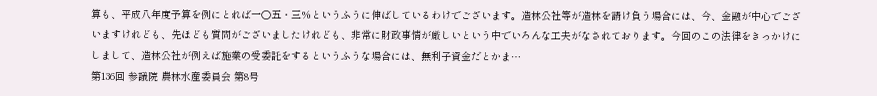算も、平成八年度予算を例にとれば一〇五・三%というふうに伸ばしているわけでございます。造林公社等が造林を請け負う場合には、今、金融が中心でございますけれども、先ほども質問がございましたけれども、非常に財政事情が厳しいという中でいろんな工夫がなされております。今回のこの法律をきっかけにしまして、造林公社が例えば施業の受委託をするというふうな場合には、無利子資金だとかま…
第136回 参議院 農林水産委員会 第8号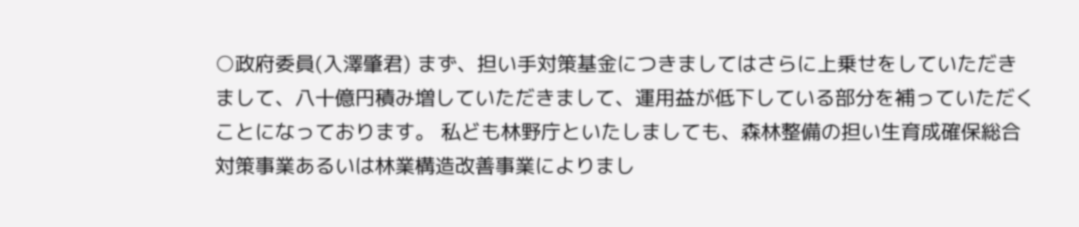○政府委員(入澤肇君) まず、担い手対策基金につきましてはさらに上乗せをしていただきまして、八十億円積み増していただきまして、運用益が低下している部分を補っていただくことになっております。 私ども林野庁といたしましても、森林整備の担い生育成確保総合対策事業あるいは林業構造改善事業によりまし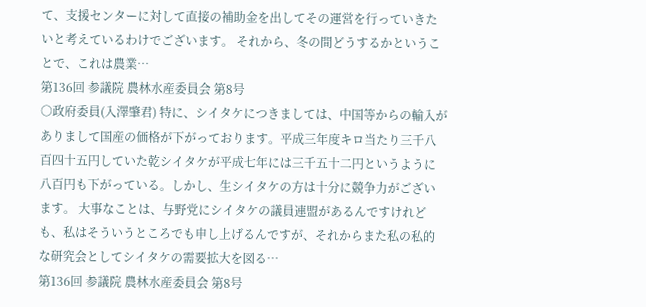て、支援センターに対して直接の補助金を出してその運営を行っていきたいと考えているわけでございます。 それから、冬の間どうするかということで、これは農業…
第136回 参議院 農林水産委員会 第8号
○政府委員(入澤肇君) 特に、シイタケにつきましては、中国等からの輸入がありまして国産の価格が下がっております。平成三年度キロ当たり三千八百四十五円していた乾シイタケが平成七年には三千五十二円というように八百円も下がっている。しかし、生シイタケの方は十分に競争力がございます。 大事なことは、与野党にシイタケの議員連盟があるんですけれども、私はそういうところでも申し上げるんですが、それからまた私の私的な研究会としてシイタケの需要拡大を図る…
第136回 参議院 農林水産委員会 第8号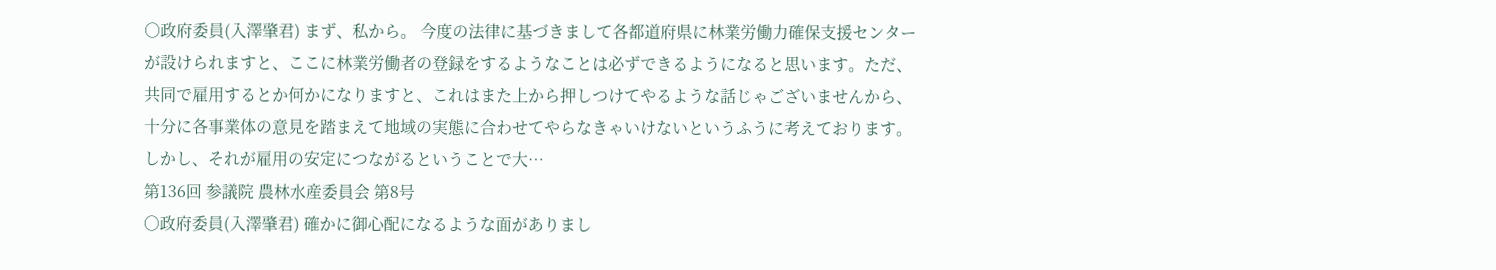○政府委員(入澤肇君) まず、私から。 今度の法律に基づきまして各都道府県に林業労働力確保支援センターが設けられますと、ここに林業労働者の登録をするようなことは必ずできるようになると思います。ただ、共同で雇用するとか何かになりますと、これはまた上から押しつけてやるような話じゃございませんから、十分に各事業体の意見を踏まえて地域の実態に合わせてやらなきゃいけないというふうに考えております。 しかし、それが雇用の安定につながるということで大…
第136回 参議院 農林水産委員会 第8号
○政府委員(入澤肇君) 確かに御心配になるような面がありまし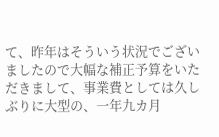て、昨年はそういう状況でございましたので大幅な補正予算をいただきまして、事業費としては久しぶりに大型の、一年九カ月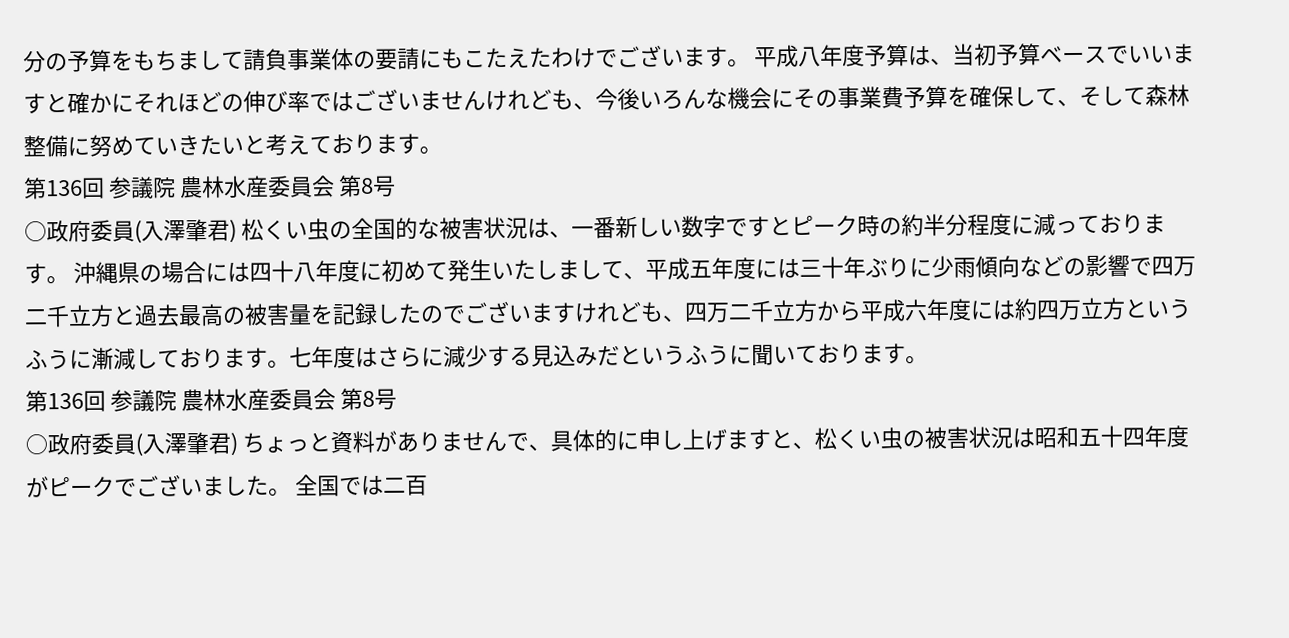分の予算をもちまして請負事業体の要請にもこたえたわけでございます。 平成八年度予算は、当初予算ベースでいいますと確かにそれほどの伸び率ではございませんけれども、今後いろんな機会にその事業費予算を確保して、そして森林整備に努めていきたいと考えております。
第136回 参議院 農林水産委員会 第8号
○政府委員(入澤肇君) 松くい虫の全国的な被害状況は、一番新しい数字ですとピーク時の約半分程度に減っております。 沖縄県の場合には四十八年度に初めて発生いたしまして、平成五年度には三十年ぶりに少雨傾向などの影響で四万二千立方と過去最高の被害量を記録したのでございますけれども、四万二千立方から平成六年度には約四万立方というふうに漸減しております。七年度はさらに減少する見込みだというふうに聞いております。
第136回 参議院 農林水産委員会 第8号
○政府委員(入澤肇君) ちょっと資料がありませんで、具体的に申し上げますと、松くい虫の被害状況は昭和五十四年度がピークでございました。 全国では二百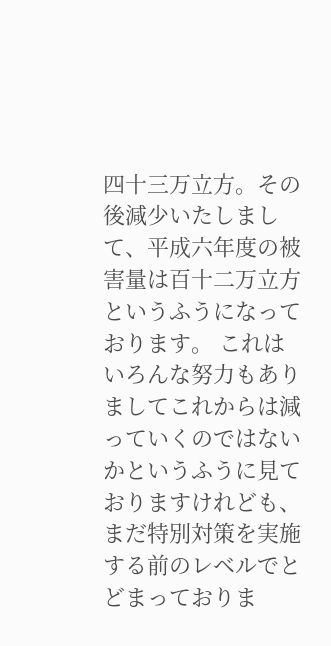四十三万立方。その後減少いたしまして、平成六年度の被害量は百十二万立方というふうになっております。 これはいろんな努力もありましてこれからは減っていくのではないかというふうに見ておりますけれども、まだ特別対策を実施する前のレベルでとどまっておりま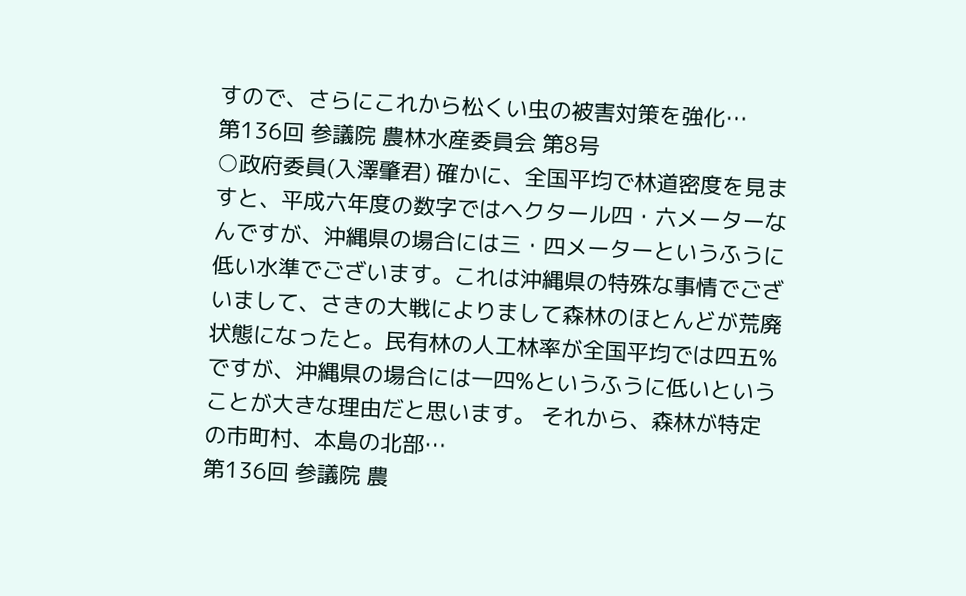すので、さらにこれから松くい虫の被害対策を強化…
第136回 参議院 農林水産委員会 第8号
○政府委員(入澤肇君) 確かに、全国平均で林道密度を見ますと、平成六年度の数字ではヘクタール四・六メーターなんですが、沖縄県の場合には三・四メーターというふうに低い水準でございます。これは沖縄県の特殊な事情でございまして、さきの大戦によりまして森林のほとんどが荒廃状態になったと。民有林の人工林率が全国平均では四五%ですが、沖縄県の場合には一四%というふうに低いということが大きな理由だと思います。 それから、森林が特定の市町村、本島の北部…
第136回 参議院 農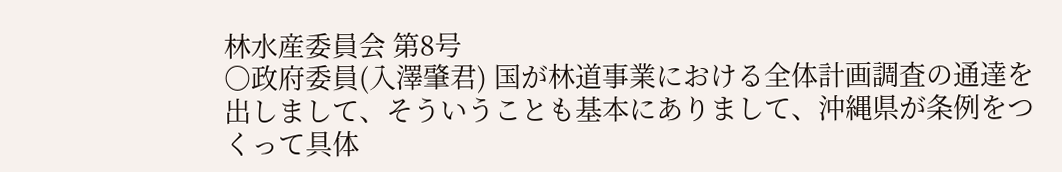林水産委員会 第8号
○政府委員(入澤肇君) 国が林道事業における全体計画調査の通達を出しまして、そういうことも基本にありまして、沖縄県が条例をつくって具体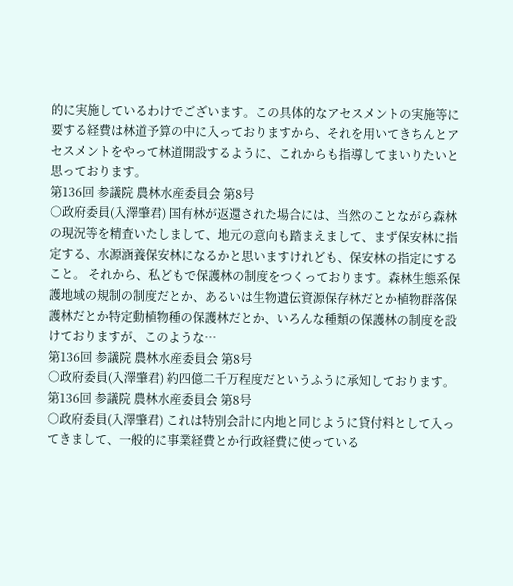的に実施しているわけでございます。この具体的なアセスメントの実施等に要する経費は林道予算の中に入っておりますから、それを用いてきちんとアセスメントをやって林道開設するように、これからも指導してまいりたいと思っております。
第136回 参議院 農林水産委員会 第8号
○政府委員(入澤肇君) 国有林が返還された場合には、当然のことながら森林の現況等を精査いたしまして、地元の意向も踏まえまして、まず保安林に指定する、水源涵養保安林になるかと思いますけれども、保安林の指定にすること。 それから、私どもで保護林の制度をつくっております。森林生態系保護地域の規制の制度だとか、あるいは生物遺伝資源保存林だとか植物群落保護林だとか特定動植物種の保護林だとか、いろんな種類の保護林の制度を設けておりますが、このような…
第136回 参議院 農林水産委員会 第8号
○政府委員(入澤肇君) 約四億二千万程度だというふうに承知しております。
第136回 参議院 農林水産委員会 第8号
○政府委員(入澤肇君) これは特別会計に内地と同じように貸付料として入ってきまして、一般的に事業経費とか行政経費に使っている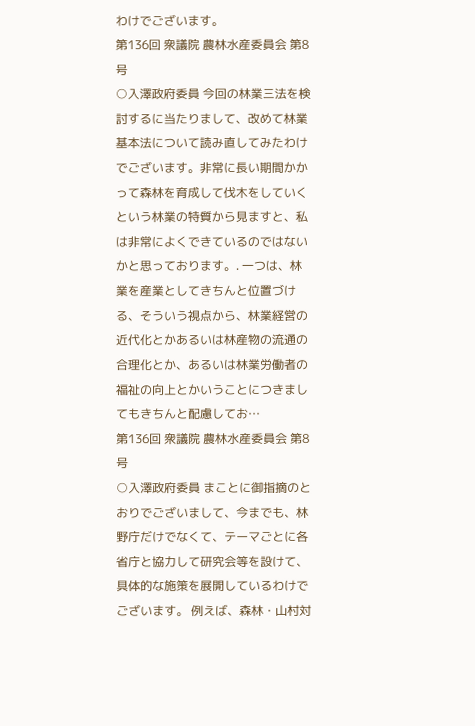わけでございます。
第136回 衆議院 農林水産委員会 第8号
○入澤政府委員 今回の林業三法を検討するに当たりまして、改めて林業基本法について読み直してみたわけでございます。非常に長い期間かかって森林を育成して伐木をしていくという林業の特質から見ますと、私は非常によくできているのではないかと思っております。. 一つは、林業を産業としてきちんと位置づける、そういう視点から、林業経営の近代化とかあるいは林産物の流通の合理化とか、あるいは林業労働者の福祉の向上とかいうことにつきましてもきちんと配慮してお…
第136回 衆議院 農林水産委員会 第8号
○入澤政府委員 まことに御指摘のとおりでございまして、今までも、林野庁だけでなくて、テーマごとに各省庁と協力して研究会等を設けて、具体的な施策を展開しているわけでございます。 例えば、森林・山村対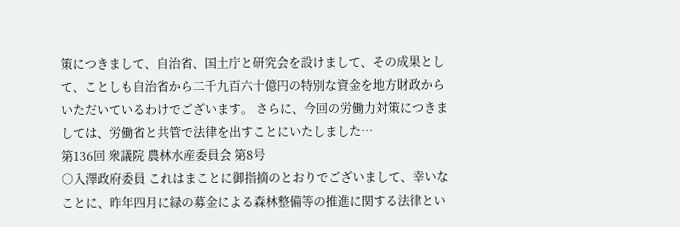策につきまして、自治省、国土庁と研究会を設けまして、その成果として、ことしも自治省から二千九百六十億円の特別な資金を地方財政からいただいているわけでございます。 さらに、今回の労働力対策につきましては、労働省と共管で法律を出すことにいたしました…
第136回 衆議院 農林水産委員会 第8号
○入澤政府委員 これはまことに御指摘のとおりでございまして、幸いなことに、昨年四月に緑の募金による森林整備等の推進に関する法律とい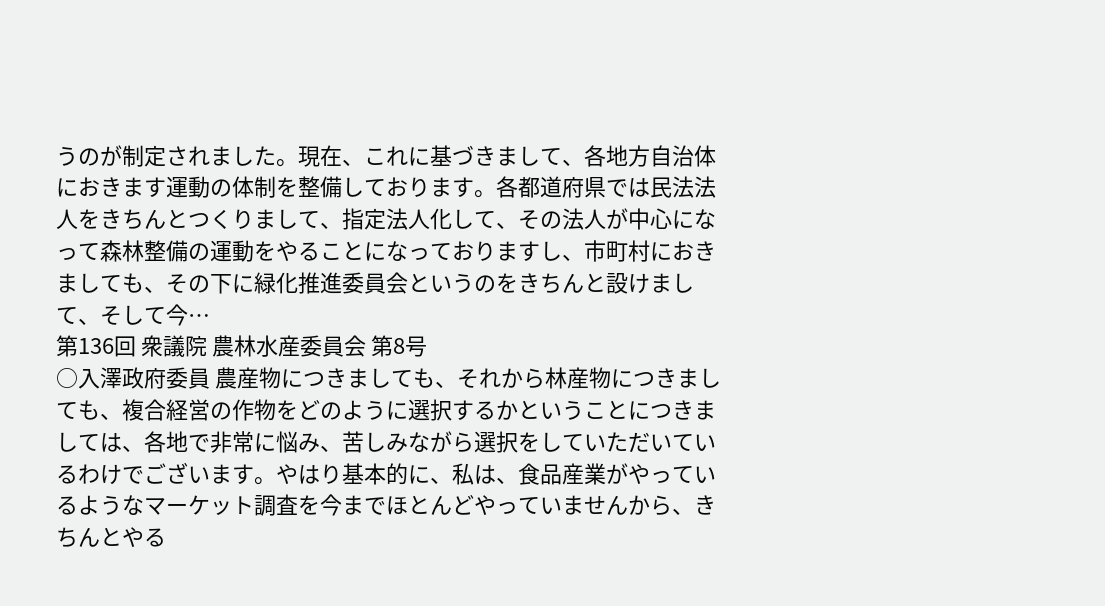うのが制定されました。現在、これに基づきまして、各地方自治体におきます運動の体制を整備しております。各都道府県では民法法人をきちんとつくりまして、指定法人化して、その法人が中心になって森林整備の運動をやることになっておりますし、市町村におきましても、その下に緑化推進委員会というのをきちんと設けまして、そして今…
第136回 衆議院 農林水産委員会 第8号
○入澤政府委員 農産物につきましても、それから林産物につきましても、複合経営の作物をどのように選択するかということにつきましては、各地で非常に悩み、苦しみながら選択をしていただいているわけでございます。やはり基本的に、私は、食品産業がやっているようなマーケット調査を今までほとんどやっていませんから、きちんとやる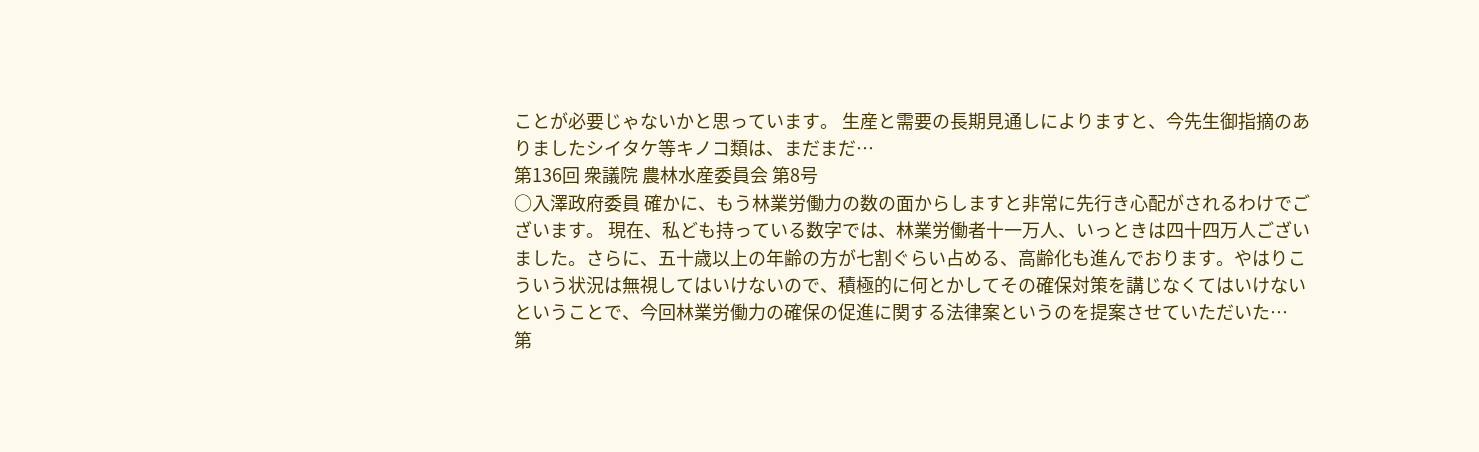ことが必要じゃないかと思っています。 生産と需要の長期見通しによりますと、今先生御指摘のありましたシイタケ等キノコ類は、まだまだ…
第136回 衆議院 農林水産委員会 第8号
○入澤政府委員 確かに、もう林業労働力の数の面からしますと非常に先行き心配がされるわけでございます。 現在、私ども持っている数字では、林業労働者十一万人、いっときは四十四万人ございました。さらに、五十歳以上の年齢の方が七割ぐらい占める、高齢化も進んでおります。やはりこういう状況は無視してはいけないので、積極的に何とかしてその確保対策を講じなくてはいけないということで、今回林業労働力の確保の促進に関する法律案というのを提案させていただいた…
第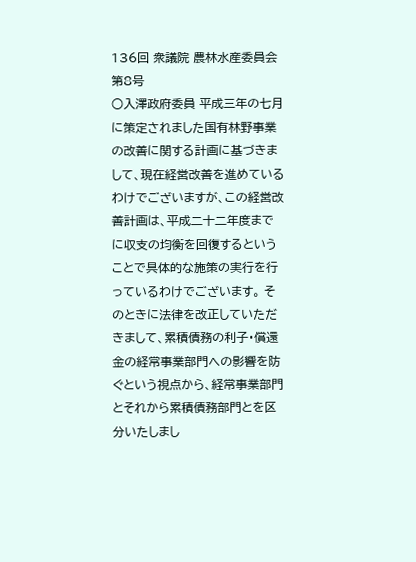136回 衆議院 農林水産委員会 第8号
○入澤政府委員 平成三年の七月に策定されました国有林野事業の改善に関する計画に基づきまして、現在経営改善を進めているわけでございますが、この経営改善計画は、平成二十二年度までに収支の均衡を回復するということで具体的な施策の実行を行っているわけでございます。 そのときに法律を改正していただきまして、累積債務の利子・償還金の経常事業部門への影響を防ぐという視点から、経常事業部門とそれから累積債務部門とを区分いたしまし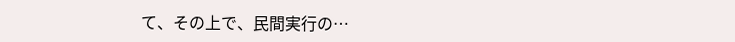て、その上で、民間実行の…